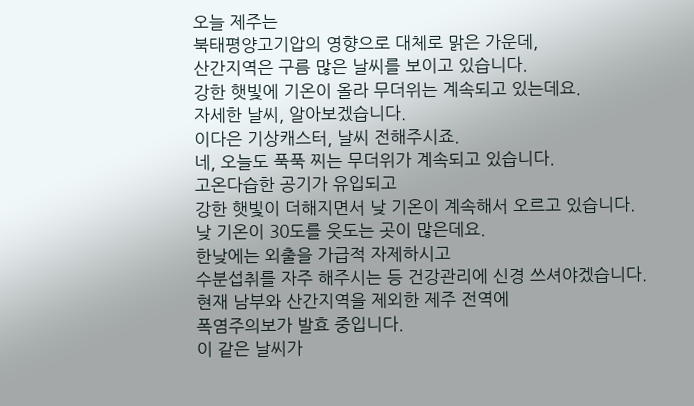오늘 제주는
북태평양고기압의 영향으로 대체로 맑은 가운데,
산간지역은 구름 많은 날씨를 보이고 있습니다.
강한 햇빛에 기온이 올라 무더위는 계속되고 있는데요.
자세한 날씨, 알아보겠습니다.
이다은 기상캐스터, 날씨 전해주시죠.
네, 오늘도 푹푹 찌는 무더위가 계속되고 있습니다.
고온다습한 공기가 유입되고
강한 햇빛이 더해지면서 낮 기온이 계속해서 오르고 있습니다.
낮 기온이 30도를 웃도는 곳이 많은데요.
한낮에는 외출을 가급적 자제하시고
수분섭취를 자주 해주시는 등 건강관리에 신경 쓰셔야겠습니다.
현재 남부와 산간지역을 제외한 제주 전역에
폭염주의보가 발효 중입니다.
이 같은 날씨가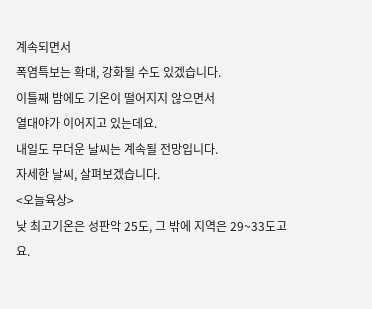계속되면서
폭염특보는 확대, 강화될 수도 있겠습니다.
이틀째 밤에도 기온이 떨어지지 않으면서
열대야가 이어지고 있는데요.
내일도 무더운 날씨는 계속될 전망입니다.
자세한 날씨, 살펴보겠습니다.
<오늘육상>
낮 최고기온은 성판악 25도, 그 밖에 지역은 29~33도고요.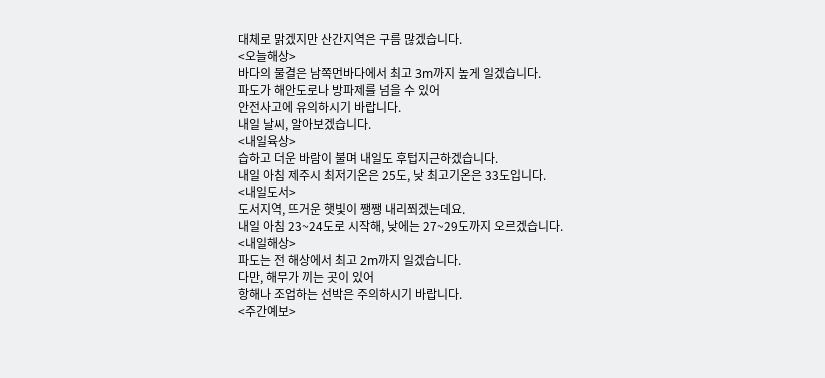대체로 맑겠지만 산간지역은 구름 많겠습니다.
<오늘해상>
바다의 물결은 남쪽먼바다에서 최고 3m까지 높게 일겠습니다.
파도가 해안도로나 방파제를 넘을 수 있어
안전사고에 유의하시기 바랍니다.
내일 날씨, 알아보겠습니다.
<내일육상>
습하고 더운 바람이 불며 내일도 후텁지근하겠습니다.
내일 아침 제주시 최저기온은 25도, 낮 최고기온은 33도입니다.
<내일도서>
도서지역, 뜨거운 햇빛이 쨍쨍 내리쬐겠는데요.
내일 아침 23~24도로 시작해, 낮에는 27~29도까지 오르겠습니다.
<내일해상>
파도는 전 해상에서 최고 2m까지 일겠습니다.
다만, 해무가 끼는 곳이 있어
항해나 조업하는 선박은 주의하시기 바랍니다.
<주간예보>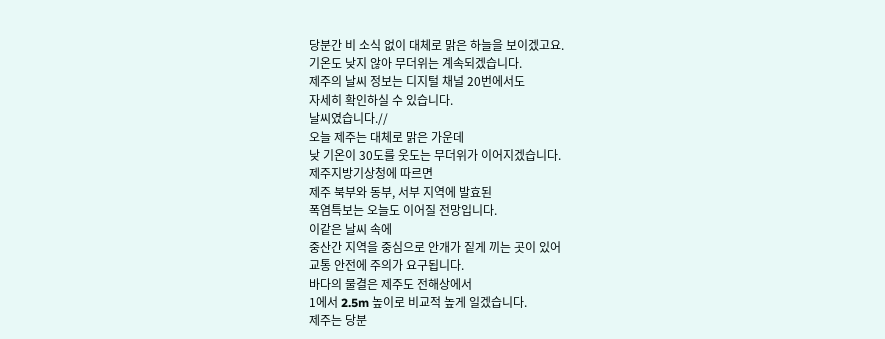당분간 비 소식 없이 대체로 맑은 하늘을 보이겠고요.
기온도 낮지 않아 무더위는 계속되겠습니다.
제주의 날씨 정보는 디지털 채널 20번에서도
자세히 확인하실 수 있습니다.
날씨였습니다.//
오늘 제주는 대체로 맑은 가운데
낮 기온이 30도를 웃도는 무더위가 이어지겠습니다.
제주지방기상청에 따르면
제주 북부와 동부, 서부 지역에 발효된
폭염특보는 오늘도 이어질 전망입니다.
이같은 날씨 속에
중산간 지역을 중심으로 안개가 짙게 끼는 곳이 있어
교통 안전에 주의가 요구됩니다.
바다의 물결은 제주도 전해상에서
1에서 2.5m 높이로 비교적 높게 일겠습니다.
제주는 당분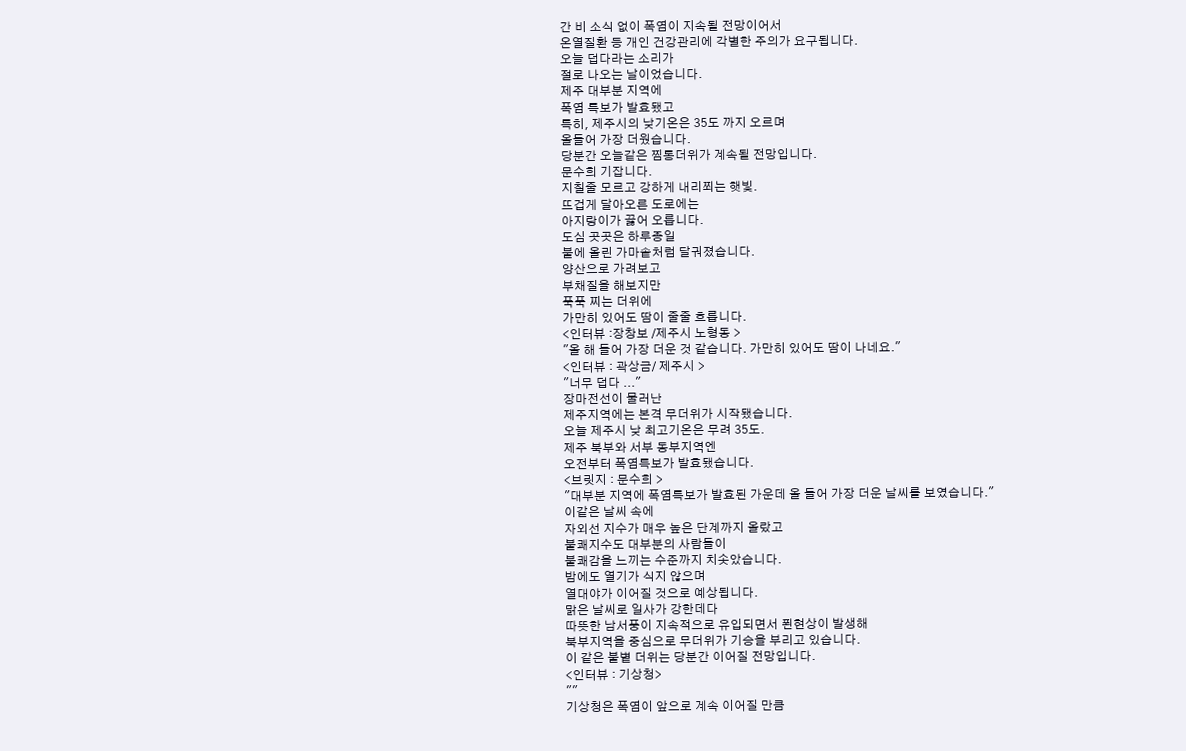간 비 소식 없이 폭염이 지속될 전망이어서
온열질환 등 개인 건강관리에 각별한 주의가 요구됩니다.
오늘 덥다라는 소리가
절로 나오는 날이었습니다.
제주 대부분 지역에
폭염 특보가 발효됐고
특히, 제주시의 낮기온은 35도 까지 오르며
올들어 가장 더웠습니다.
당분간 오늘같은 찜통더위가 계속될 전망입니다.
문수희 기잡니다.
지칠줄 모르고 강하게 내리쬐는 햇빛.
뜨겁게 달아오른 도로에는
아지랑이가 끓어 오릅니다.
도심 곳곳은 하루종일
불에 올린 가마솥처럼 달궈졌습니다.
양산으로 가려보고
부채질을 해보지만
푹푹 찌는 더위에
가만히 있어도 땀이 줄줄 흐릅니다.
<인터뷰 :장창보 /제주시 노형동 >
"올 해 들어 가장 더운 것 같습니다. 가만히 있어도 땀이 나네요."
<인터뷰 : 곽상금/ 제주시 >
"너무 덥다 ..."
장마전선이 물러난
제주지역에는 본격 무더위가 시작됐습니다.
오늘 제주시 낮 최고기온은 무려 35도.
제주 북부와 서부 동부지역엔
오전부터 폭염특보가 발효됐습니다.
<브릿지 : 문수희 >
"대부분 지역에 폭염특보가 발효된 가운데 올 들어 가장 더운 날씨를 보였습니다."
이같은 날씨 속에
자외선 지수가 매우 높은 단계까지 올랐고
불쾌지수도 대부분의 사람들이
불쾌감을 느끼는 수준까지 치솟았습니다.
밤에도 열기가 식지 않으며
열대야가 이어질 것으로 예상됩니다.
맑은 날씨로 일사가 강한데다
따뜻한 남서풍이 지속적으로 유입되면서 푄현상이 발생해
북부지역을 중심으로 무더위가 기승을 부리고 있습니다.
이 같은 불볕 더위는 당분간 이어질 전망입니다.
<인터뷰 : 기상청>
""
기상청은 폭염이 앞으로 계속 이어질 만큼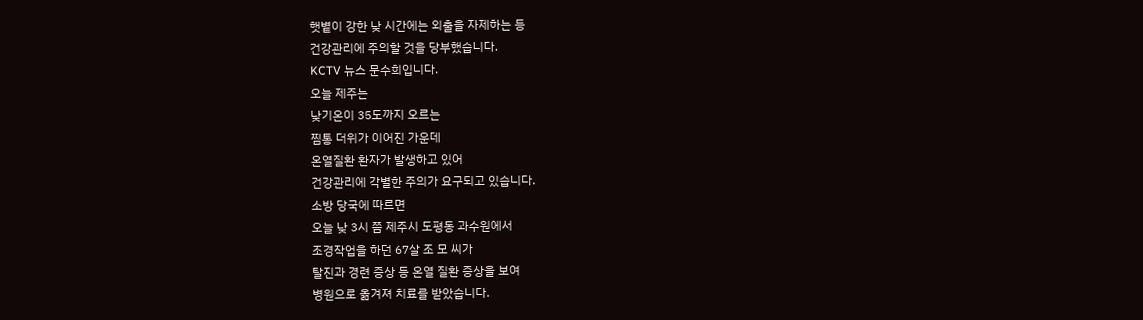햇볕이 강한 낮 시간에는 외출을 자제하는 등
건강관리에 주의할 것을 당부했습니다.
KCTV 뉴스 문수희입니다.
오늘 제주는
낮기온이 35도까지 오르는
찜통 더위가 이어진 가운데
온열질환 환자가 발생하고 있어
건강관리에 각별한 주의가 요구되고 있습니다.
소방 당국에 따르면
오늘 낮 3시 쯤 제주시 도평동 과수원에서
조경작업을 하던 67살 조 모 씨가
탈진과 경련 증상 등 온열 질환 증상을 보여
병원으로 옮겨져 치료를 받았습니다.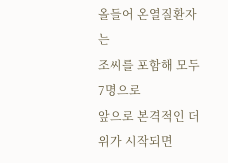올들어 온열질환자는
조씨를 포함해 모두 7명으로
앞으로 본격적인 더위가 시작되면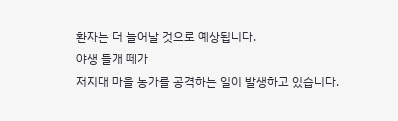환자는 더 늘어날 것으로 예상됩니다.
야생 들개 떼가
저지대 마을 농가를 공격하는 일이 발생하고 있습니다.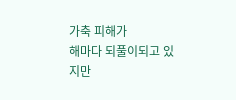가축 피해가
해마다 되풀이되고 있지만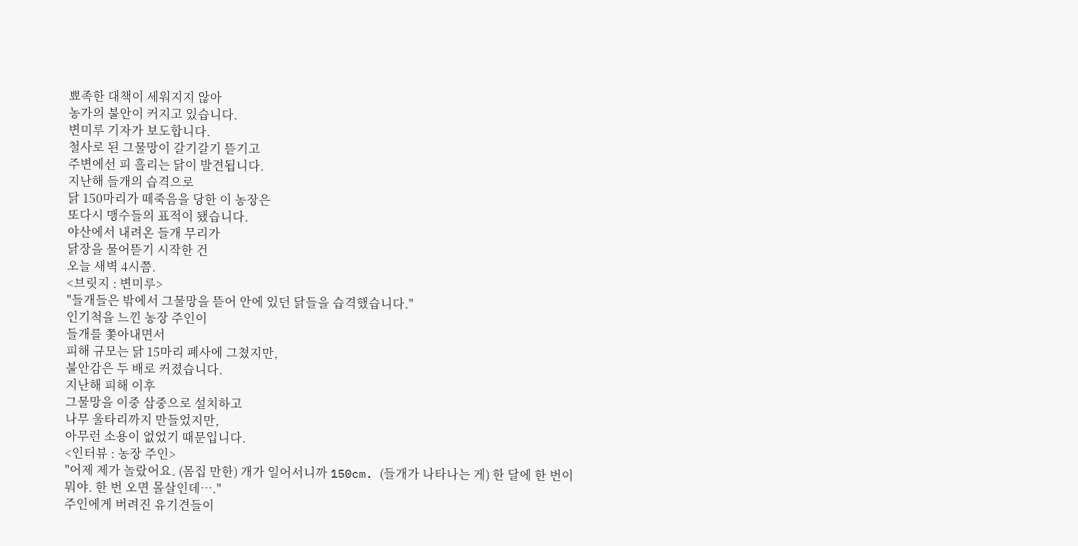뾰족한 대책이 세워지지 않아
농가의 불안이 커지고 있습니다.
변미루 기자가 보도합니다.
철사로 된 그물망이 갈기갈기 뜯기고
주변에선 피 흘리는 닭이 발견됩니다.
지난해 들개의 습격으로
닭 150마리가 떼죽음을 당한 이 농장은
또다시 맹수들의 표적이 됐습니다.
야산에서 내려온 들개 무리가
닭장을 물어뜯기 시작한 건
오늘 새벽 4시쯤.
<브릿지 : 변미루>
"들개들은 밖에서 그물망을 뜯어 안에 있던 닭들을 습격했습니다."
인기척을 느낀 농장 주인이
들개를 쫓아내면서
피해 규모는 닭 15마리 폐사에 그쳤지만,
불안감은 두 배로 커졌습니다.
지난해 피해 이후
그물망을 이중 삼중으로 설치하고
나무 울타리까지 만들었지만,
아무런 소용이 없었기 때문입니다.
<인터뷰 : 농장 주인>
"어제 제가 놀랐어요. (몸집 만한) 개가 일어서니까 150cm. (들개가 나타나는 게) 한 달에 한 번이 뭐야. 한 번 오면 몰살인데…."
주인에게 버려진 유기견들이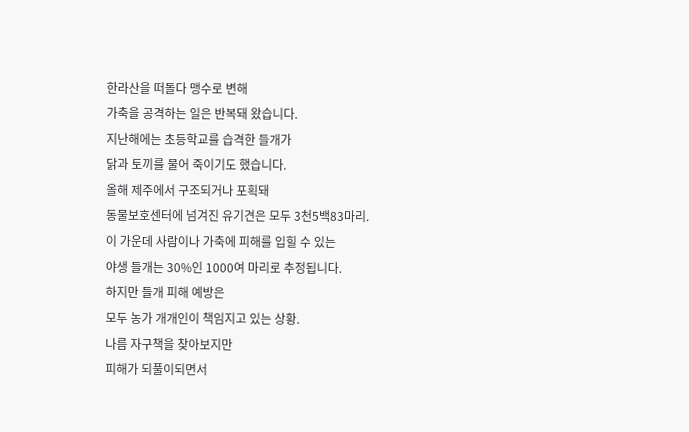한라산을 떠돌다 맹수로 변해
가축을 공격하는 일은 반복돼 왔습니다.
지난해에는 초등학교를 습격한 들개가
닭과 토끼를 물어 죽이기도 했습니다.
올해 제주에서 구조되거나 포획돼
동물보호센터에 넘겨진 유기견은 모두 3천5백83마리.
이 가운데 사람이나 가축에 피해를 입힐 수 있는
야생 들개는 30%인 1000여 마리로 추정됩니다.
하지만 들개 피해 예방은
모두 농가 개개인이 책임지고 있는 상황.
나름 자구책을 찾아보지만
피해가 되풀이되면서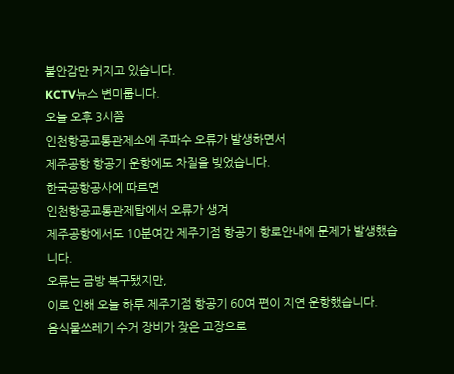불안감만 커지고 있습니다.
KCTV뉴스 변미룹니다.
오늘 오후 3시쯤
인천항공교통관제소에 주파수 오류가 발생하면서
제주공항 항공기 운항에도 차질을 빚었습니다.
한국공항공사에 따르면
인천항공교통관제탑에서 오류가 생겨
제주공항에서도 10분여간 제주기점 항공기 항로안내에 문제가 발생했습니다.
오류는 금방 복구됐지만,
이로 인해 오늘 하루 제주기점 항공기 60여 편이 지연 운항했습니다.
음식물쓰레기 수거 장비가 잦은 고장으로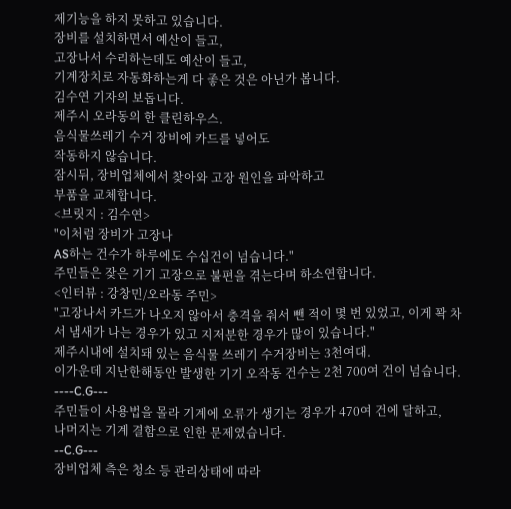제기능을 하지 못하고 있습니다.
장비를 설치하면서 예산이 들고,
고장나서 수리하는데도 예산이 들고,
기계장치로 자동화하는게 다 좋은 것은 아닌가 봅니다.
김수연 기자의 보돕니다.
제주시 오라동의 한 클린하우스.
음식물쓰레기 수거 장비에 카드를 넣어도
작동하지 않습니다.
잠시뒤, 장비업체에서 찾아와 고장 원인을 파악하고
부품을 교체합니다.
<브릿지 : 김수연>
"이처럼 장비가 고장나
AS하는 건수가 하루에도 수십건이 넘습니다."
주민들은 잦은 기기 고장으로 불편을 겪는다며 하소연합니다.
<인터뷰 : 강창민/오라동 주민>
"고장나서 카드가 나오지 않아서 충격을 줘서 뺀 적이 몇 번 있었고, 이게 꽉 차서 냄새가 나는 경우가 있고 지저분한 경우가 많이 있습니다."
제주시내에 설치돼 있는 음식물 쓰레기 수거장비는 3천여대.
이가운데 지난한해동안 발생한 기기 오작동 건수는 2천 700여 건이 넘습니다.
----C.G---
주민들이 사용법을 몰라 기계에 오류가 생기는 경우가 470여 건에 달하고,
나머지는 기계 결함으로 인한 문제였습니다.
--C.G---
장비업체 측은 청소 등 관리상태에 따라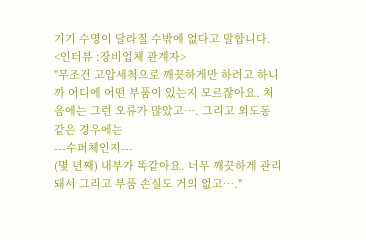기기 수명이 달라질 수밖에 없다고 말합니다.
<인터뷰 :장비업체 관계자>
"무조건 고압세척으로 깨끗하게만 하려고 하니까 어디에 어떤 부품이 있는지 모르잖아요. 처음에는 그런 오류가 많았고…. 그리고 외도동 같은 경우에는
---수퍼체인지---
(몇 년째) 내부가 똑같아요. 너무 깨끗하게 관리돼서 그리고 부품 손실도 거의 없고…."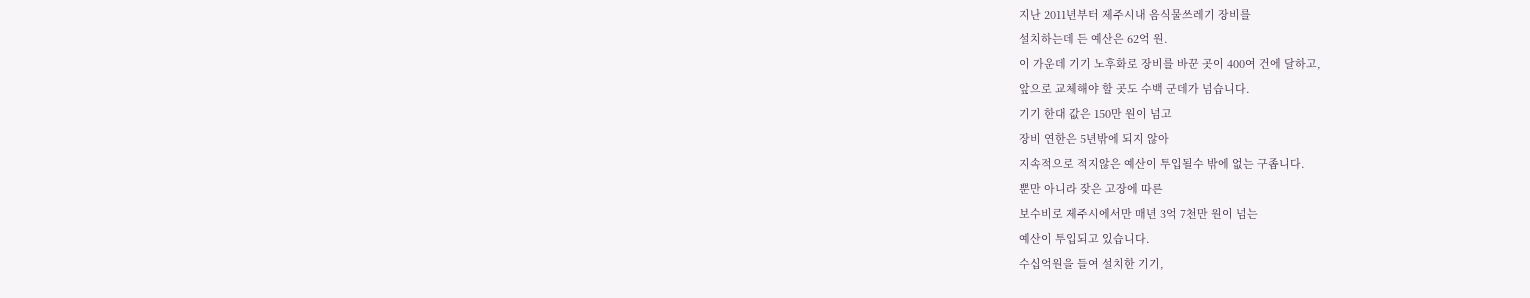지난 2011년부터 제주시내 음식물쓰레기 장비를
설치하는데 든 예산은 62억 원.
이 가운데 기기 노후화로 장비를 바꾼 곳이 400여 건에 달하고,
앞으로 교체해야 할 곳도 수백 군데가 넘습니다.
기기 한대 값은 150만 원이 넘고
장비 연한은 5년밖에 되지 않아
지속적으로 적지않은 예산이 투입될수 밖에 없는 구좁니다.
뿐만 아니라 잦은 고장에 따른
보수비로 제주시에서만 매년 3억 7천만 원이 넘는
예산이 투입되고 있습니다.
수십억원을 들여 설치한 기기,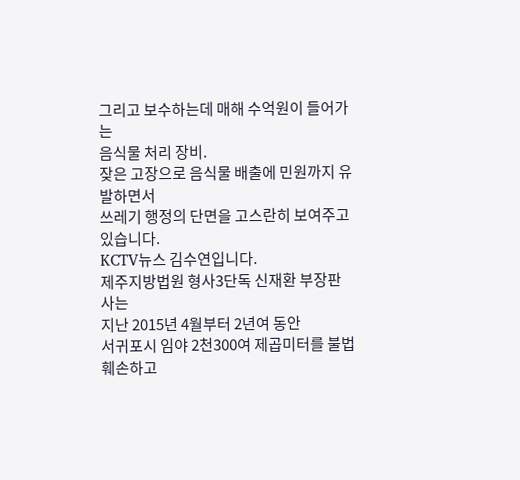그리고 보수하는데 매해 수억원이 들어가는
음식물 처리 장비.
잦은 고장으로 음식물 배출에 민원까지 유발하면서
쓰레기 행정의 단면을 고스란히 보여주고 있습니다.
KCTV뉴스 김수연입니다.
제주지방법원 형사3단독 신재환 부장판사는
지난 2015년 4월부터 2년여 동안
서귀포시 임야 2천300여 제곱미터를 불법 훼손하고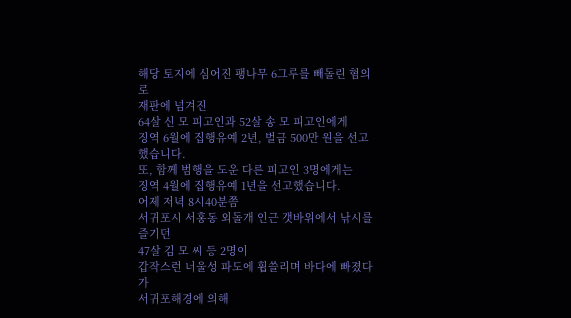해당 토지에 심어진 팽나무 6그루를 빼돌린 혐의로
재판에 넘겨진
64살 신 모 피고인과 52살 송 모 피고인에게
징역 6월에 집행유예 2년, 벌금 500만 원을 선고했습니다.
또, 함께 범행을 도운 다른 피고인 3명에게는
징역 4월에 집행유예 1년을 선고했습니다.
어제 저녁 8시40분쯤
서귀포시 서홍동 외돌개 인근 갯바위에서 낚시를 즐기던
47살 김 모 씨 등 2명이
갑작스런 너울성 파도에 휩쓸리며 바다에 빠졌다가
서귀포해경에 의해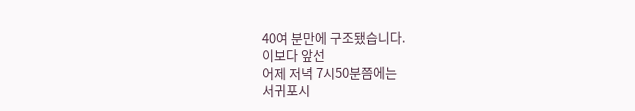40여 분만에 구조됐습니다.
이보다 앞선
어제 저녁 7시50분쯤에는
서귀포시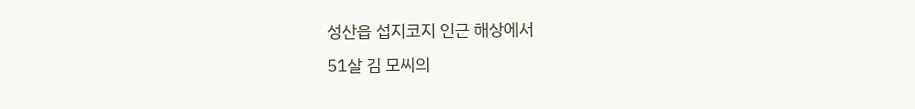성산읍 섭지코지 인근 해상에서
51살 김 모씨의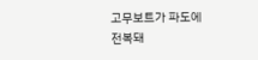고무보트가 파도에 전복돼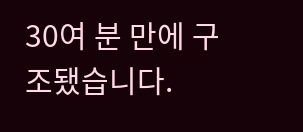30여 분 만에 구조됐습니다.